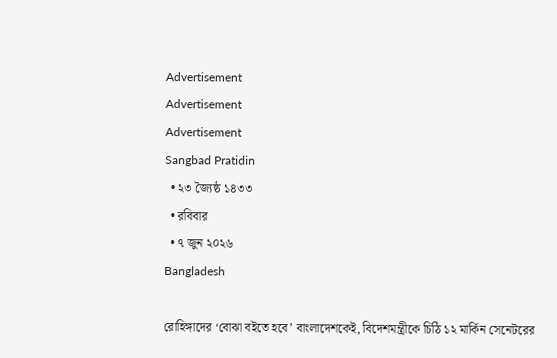Advertisement
Advertisement
Advertisement
Sangbad Pratidin
  • ২৩ জ্যৈষ্ঠ ১৪৩৩
  • রবিবার
  • ৭ জুন ২০২৬
Bangladesh

রোহিঙ্গাদের ‘বোঝা বইতে হবে’ বাংলাদেশকেই, বিদেশমন্ত্রীকে চিঠি ১২ মার্কিন সেনেটরের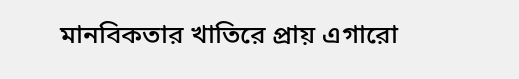মানবিকতার খাতিরে প্রায় এগারো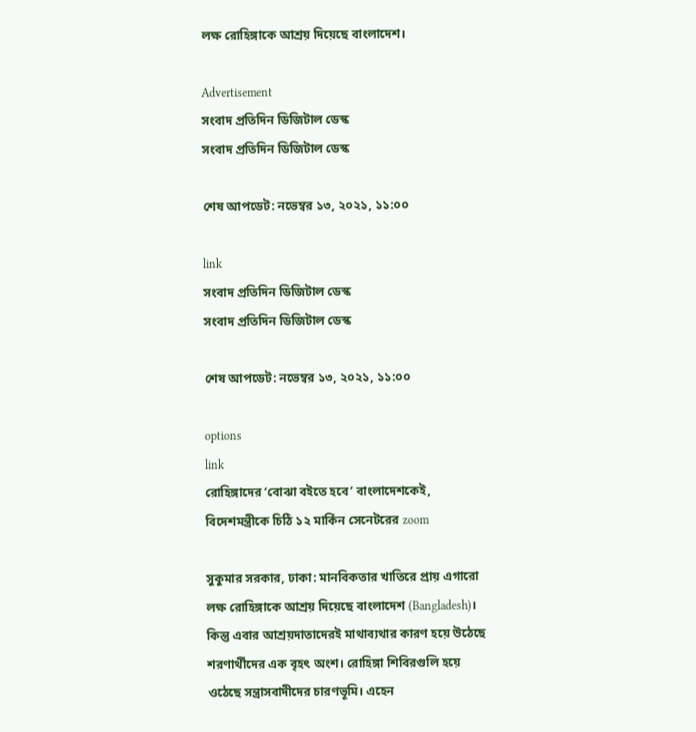লক্ষ রোহিঙ্গাকে আশ্রয় দিয়েছে বাংলাদেশ।

Advertisement
সংবাদ প্রতিদিন ডিজিটাল ডেস্ক
সংবাদ প্রতিদিন ডিজিটাল ডেস্ক

শেষ আপডেট: নভেম্বর ১৩, ২০২১, ১১:০০

link
সংবাদ প্রতিদিন ডিজিটাল ডেস্ক
সংবাদ প্রতিদিন ডিজিটাল ডেস্ক

শেষ আপডেট: নভেম্বর ১৩, ২০২১, ১১:০০

options
link
রোহিঙ্গাদের ‘বোঝা বইতে হবে’ বাংলাদেশকেই, বিদেশমন্ত্রীকে চিঠি ১২ মার্কিন সেনেটরের zoom

সুকুমার সরকার, ঢাকা: মানবিকতার খাতিরে প্রায় এগারো লক্ষ রোহিঙ্গাকে আশ্রয় দিয়েছে বাংলাদেশ (Bangladesh)। কিন্তু এবার আশ্রয়দাতাদেরই মাথাব্যথার কারণ হয়ে উঠেছে শরণার্থীদের এক বৃহৎ অংশ। রোহিঙ্গা শিবিরগুলি হয়ে ওঠেছে সন্ত্রাসবাদীদের চারণভূমি। এহেন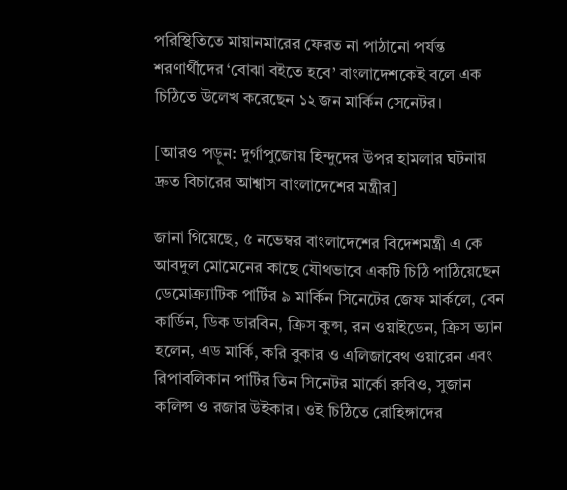পরিস্থিতিতে মায়ানমারের ফেরত না পাঠানো পর্যন্ত শরণার্থীদের ‘বোঝা বইতে হবে’ বাংলাদেশকেই বলে এক চিঠিতে উলেখ করেছেন ১২ জন মার্কিন সেনেটর।

[আরও পড়ুন: দুর্গাপুজোয় হিন্দুদের উপর হামলার ঘটনায় দ্রুত বিচারের আশ্বাস বাংলাদেশের মন্ত্রীর]

জানা গিয়েছে, ৫ নভেম্বর বাংলাদেশের বিদেশমন্ত্রী এ কে আবদুল মোমেনের কাছে যৌথভাবে একটি চিঠি পাঠিয়েছেন ডেমোক্র্যাটিক পার্টির ৯ মার্কিন সিনেটের জেফ মার্কলে, বেন কার্ডিন, ডিক ডারবিন, ক্রিস কুন্স, রন ওয়াইডেন, ক্রিস ভ্যান হলেন, এড মার্কি, করি বুকার ও এলিজাবেথ ওয়ারেন এবং রিপাবলিকান পার্টির তিন সিনেটর মার্কো রুবিও, সুজান কলিন্স ও রজার উইকার। ওই চিঠিতে রোহিঙ্গাদের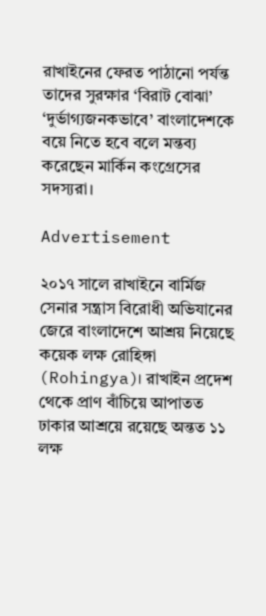রাখাইনের ফেরত পাঠানো পর্যন্ত তাদের সুরক্ষার ‘বিরাট বোঝা’ ‘দুর্ভাগ্যজনকভাবে’ বাংলাদেশকে বয়ে নিতে হবে বলে মন্তব্য করেছেন মার্কিন কংগ্রেসের সদস্যরা।

Advertisement

২০১৭ সালে রাখাইনে বার্মিজ সেনার সন্ত্রাস বিরোধী অভিযানের জেরে বাংলাদেশে আশ্রয় নিয়েছে কয়েক লক্ষ রোহিঙ্গা (Rohingya)। রাখাইন প্রদেশ থেকে প্রাণ বাঁচিয়ে আপাতত ঢাকার আশ্রয়ে রয়েছে অন্তত ১১ লক্ষ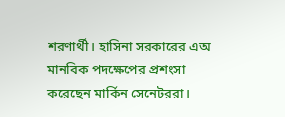শরণার্থী। হাসিনা সরকারের এঅ মানবিক পদক্ষেপের প্রশংসা করেছেন মার্কিন সেনেটররা।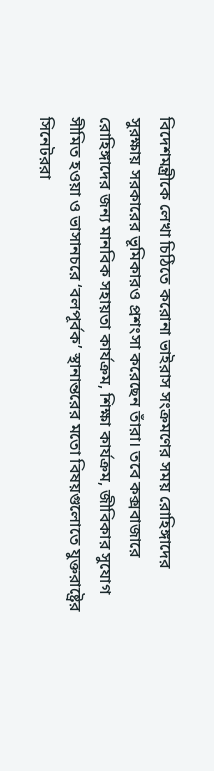বিদেশমন্ত্রীকে লেখা চিঠিতে করোনা ভাইরাস সংক্রমণের সময় রোহিঙ্গাদের সুরক্ষায় সরকারের ভূমিকারও প্রশংসা করেছেন তাঁরা। তবে কক্সবাজারে রোহিঙ্গাদের জন্য মানবিক সহায়তা কার্যক্রম, শিক্ষা কার্যক্রম, জীবিকার সুযোগ সীমিত হওয়া ও ভাসানচরে ‘বলপূর্বক’ স্থানান্তরের মতো বিষয়গুলোতে যুক্তরাষ্ট্রের সিনেটররা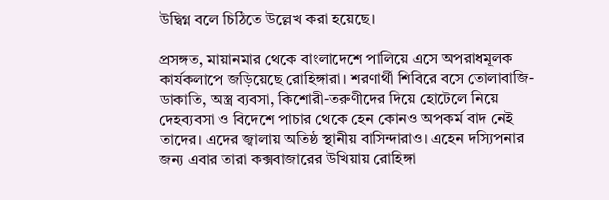উদ্বিগ্ন বলে চিঠিতে উল্লেখ করা হয়েছে।

প্রসঙ্গত, মায়ানমার থেকে বাংলাদেশে পালিয়ে এসে অপরাধমূলক কার্যকলাপে জড়িয়েছে রোহিঙ্গারা। শরণার্থী শিবিরে বসে তোলাবাজি-ডাকাতি, অস্ত্র ব্যবসা, কিশোরী-তরুণীদের দিয়ে হোটেলে নিয়ে দেহব্যবসা ও বিদেশে পাচার থেকে হেন কোনও অপকর্ম বাদ নেই তাদের। এদের জ্বালায় অতিষ্ঠ স্থানীয় বাসিন্দারাও। এহেন দস্যিপনার জন্য এবার তারা কক্সবাজারের উখিয়ায় রোহিঙ্গা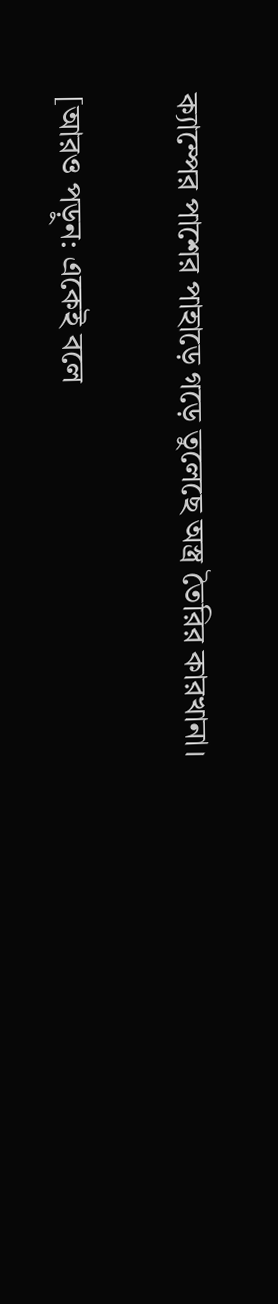ক্যাম্পের পাশের পাহাড়ে গড়ে তুলেছে অস্ত্র তৈরির কারখানা।

[আরও পড়ুন: একেই বলে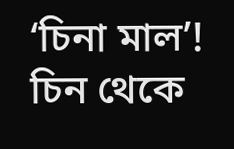‘চিনা মাল’! চিন থেকে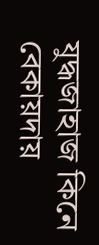যুদ্ধজাহাজ কিনে বেকায়দায়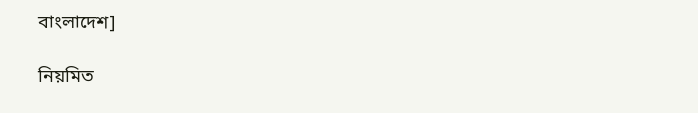বাংলাদেশ]

নিয়মিত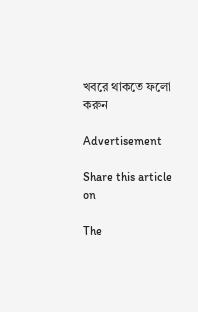খবরে থাকতে ফলো করুন

Advertisement

Share this article on

The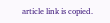article link is copied.